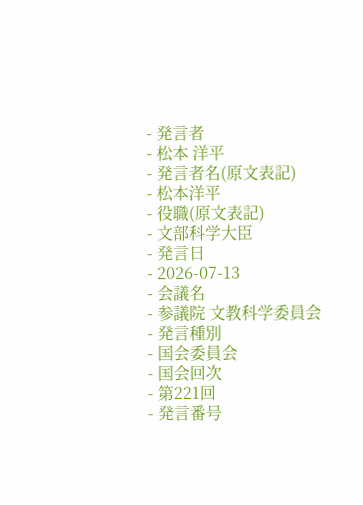- 発言者
- 松本 洋平
- 発言者名(原文表記)
- 松本洋平
- 役職(原文表記)
- 文部科学大臣
- 発言日
- 2026-07-13
- 会議名
- 参議院 文教科学委員会
- 発言種別
- 国会委員会
- 国会回次
- 第221回
- 発言番号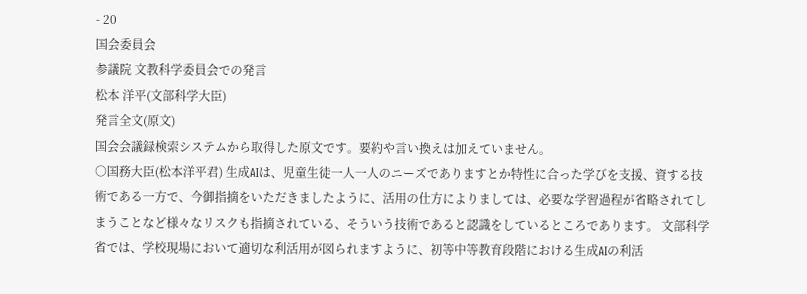- 20
国会委員会
参議院 文教科学委員会での発言
松本 洋平(文部科学大臣)
発言全文(原文)
国会会議録検索システムから取得した原文です。要約や言い換えは加えていません。
○国務大臣(松本洋平君) 生成AIは、児童生徒一人一人のニーズでありますとか特性に合った学びを支援、資する技術である一方で、今御指摘をいただきましたように、活用の仕方によりましては、必要な学習過程が省略されてしまうことなど様々なリスクも指摘されている、そういう技術であると認識をしているところであります。 文部科学省では、学校現場において適切な利活用が図られますように、初等中等教育段階における生成AIの利活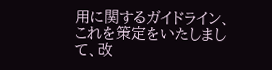用に関するガイドライン、これを策定をいたしまして、改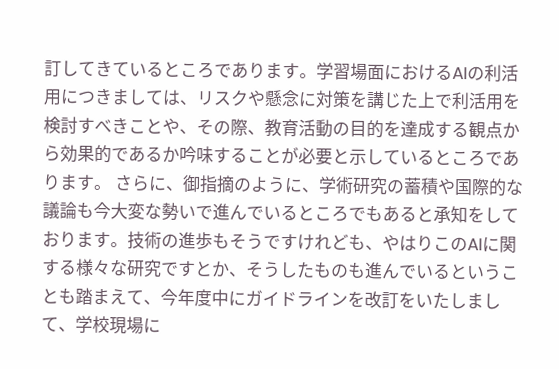訂してきているところであります。学習場面におけるAIの利活用につきましては、リスクや懸念に対策を講じた上で利活用を検討すべきことや、その際、教育活動の目的を達成する観点から効果的であるか吟味することが必要と示しているところであります。 さらに、御指摘のように、学術研究の蓄積や国際的な議論も今大変な勢いで進んでいるところでもあると承知をしております。技術の進歩もそうですけれども、やはりこのAIに関する様々な研究ですとか、そうしたものも進んでいるということも踏まえて、今年度中にガイドラインを改訂をいたしまして、学校現場に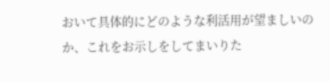おいて具体的にどのような利活用が望ましいのか、これをお示しをしてまいりた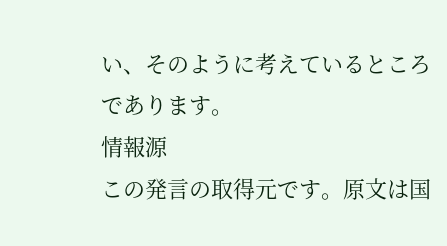い、そのように考えているところであります。
情報源
この発言の取得元です。原文は国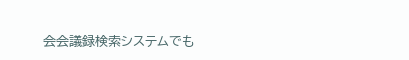会会議録検索システムでも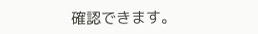確認できます。